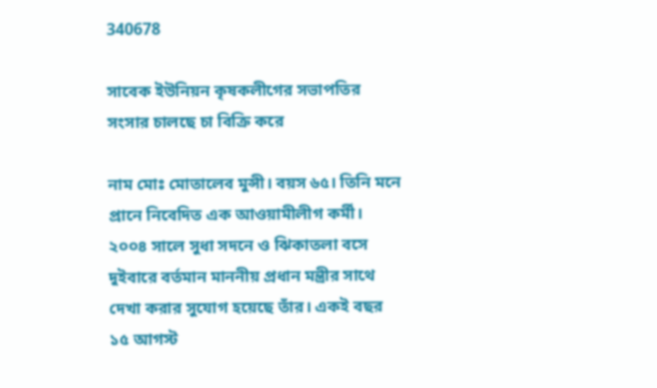340678

সাবেক ইউনিয়ন কৃষকলীগের সভাপতির সংসার চালছে চা বিক্রি করে

নাম মোঃ মোতালেব মুন্সী। বয়স ৬৫। তিনি মনে প্রানে নিবেদিত এক আওয়ামীলীগ কর্মী। ২০০৪ সালে সুধা সদনে ও ঝিকাতলা বসে দুইবারে বর্তমান মাননীয় প্রধান মন্ত্রীর সাথে দেখা করার সুযোগ হয়েছে তাঁর। একই বছর ১৫ আগস্ট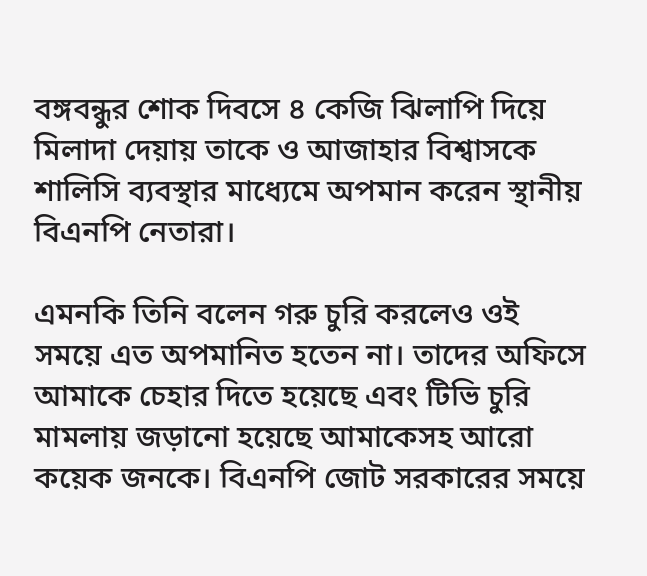বঙ্গবন্ধুর শোক দিবসে ৪ কেজি ঝিলাপি দিয়ে মিলাদা দেয়ায় তাকে ও আজাহার বিশ্বাসকে শালিসি ব্যবস্থার মাধ্যেমে অপমান করেন স্থানীয় বিএনপি নেতারা।

এমনকি তিনি বলেন গরু চুরি করলেও ওই সময়ে এত অপমানিত হতেন না। তাদের অফিসে আমাকে চেহার দিতে হয়েছে এবং টিভি চুরি মামলায় জড়ানো হয়েছে আমাকেসহ আরো কয়েক জনকে। বিএনপি জোট সরকারের সময়ে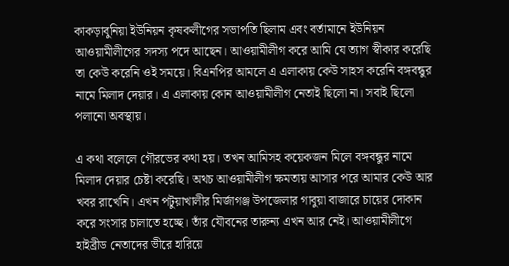কাকড়াবুনিয়া ইউনিয়ন কৃষকলীগের সভাপতি ছিলাম এবং বর্তামানে ইউনিয়ন আওয়ামীলীগের সদস্য পদে আছেন। আওয়ামীলীগ করে আমি যে ত্যাগ স্বীকার করেছি তা কেউ করেনি ওই সময়ে। বিএনপির আমলে এ এলাকায় কেউ সাহস করেনি বঙ্গবন্ধুর নামে মিলাদ দেয়ার। এ এলাকায় কোন আওয়ামীলীগ নেতাই ছিলো না। সবাই ছিলো পলানো অবস্থায়।

এ কথা বলেলে গৌরভের কথা হয়। তখন আমিসহ কয়েকজন মিলে বঙ্গবন্ধুর নামে মিলাদ দেয়ার চেষ্টা করেছি। অথচ আওয়ামীলীগ ক্ষমতায় আসার পরে আমার কেউ আর খবর রাখেনি। এখন পটুয়াখালীর মির্জাগঞ্জ উপজেলার গাবুয়া বাজারে চায়ের দোকান করে সংসার চালাতে হচ্ছে। তাঁর যৌবনের তারুন্য এখন আর নেই। আওয়ামীলীগে হাইব্রীড নেতাদের ভীরে হারিয়ে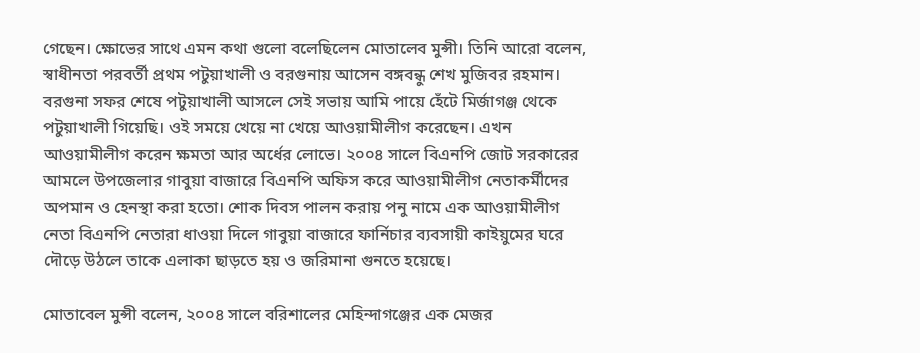গেছেন। ক্ষোভের সাথে এমন কথা গুলো বলেছিলেন মোতালেব মুন্সী। তিনি আরো বলেন, স্বাধীনতা পরবর্তী প্রথম পটুয়াখালী ও বরগুনায় আসেন বঙ্গবন্ধু শেখ মুজিবর রহমান। বরগুনা সফর শেষে পটুয়াখালী আসলে সেই সভায় আমি পায়ে হেঁটে মির্জাগঞ্জ থেকে পটুয়াখালী গিয়েছি। ওই সময়ে খেয়ে না খেয়ে আওয়ামীলীগ করেছেন। এখন আওয়ামীলীগ করেন ক্ষমতা আর অর্ধের লোভে। ২০০৪ সালে বিএনপি জোট সরকারের আমলে উপজেলার গাবুয়া বাজারে বিএনপি অফিস করে আওয়ামীলীগ নেতাকর্মীদের অপমান ও হেনস্থা করা হতো। শোক দিবস পালন করায় পনু নামে এক আওয়ামীলীগ নেতা বিএনপি নেতারা ধাওয়া দিলে গাবুয়া বাজারে ফার্নিচার ব্যবসায়ী কাইয়ুমের ঘরে দৌড়ে উঠলে তাকে এলাকা ছাড়তে হয় ও জরিমানা গুনতে হয়েছে।

মোতাবেল মুন্সী বলেন, ২০০৪ সালে বরিশালের মেহিন্দাগঞ্জের এক মেজর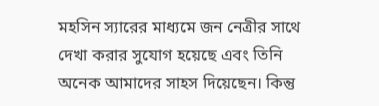মহসিন স্যারের মাধ্যমে জন নেত্রীর সাথে দেখা করার সুযোগ হয়েছে এবং তিনি অনেক আমাদের সাহস দিয়েছেন। কিন্তু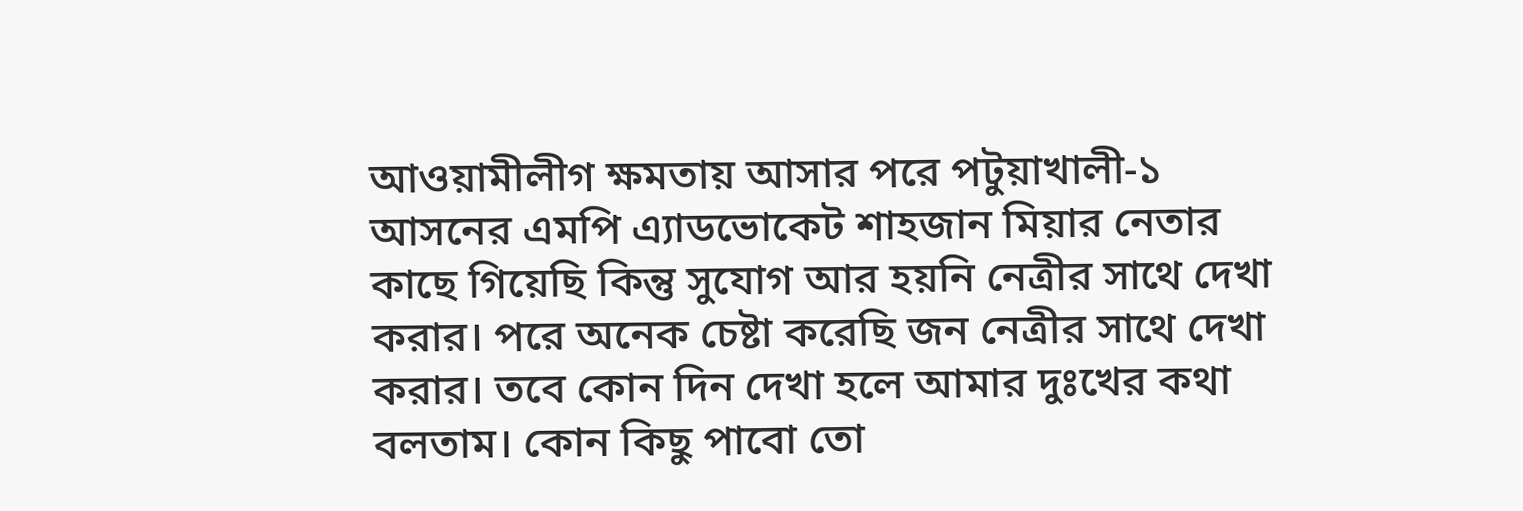আওয়ামীলীগ ক্ষমতায় আসার পরে পটুয়াখালী-১ আসনের এমপি এ্যাডভোকেট শাহজান মিয়ার নেতার কাছে গিয়েছি কিন্তু সুযোগ আর হয়নি নেত্রীর সাথে দেখা করার। পরে অনেক চেষ্টা করেছি জন নেত্রীর সাথে দেখা করার। তবে কোন দিন দেখা হলে আমার দুঃখের কথা বলতাম। কোন কিছু পাবো তো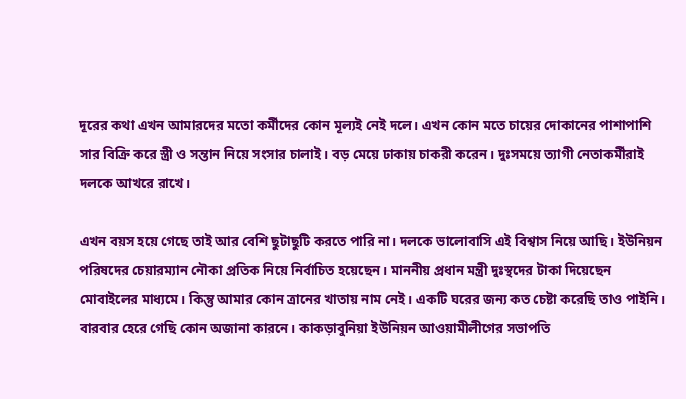দূরের কথা এখন আমারদের মতো কর্মীদের কোন মূল্যই নেই দলে। এখন কোন মতে চায়ের দোকানের পাশাপাশি সার বিক্রি করে স্ত্রী ও সন্তান নিয়ে সংসার চালাই। বড় মেয়ে ঢাকায় চাকরী করেন। দুঃসময়ে ত্যাগী নেতাকর্মীরাই দলকে আখরে রাখে।

এখন বয়স হয়ে গেছে তাই আর বেশি ছুটাছুটি করতে পারি না। দলকে ভালোবাসি এই বিশ্বাস নিয়ে আছি। ইউনিয়ন পরিষদের চেয়ারম্যান নৌকা প্রতিক নিয়ে নির্বাচিত হয়েছেন। মাননীয় প্রধান মন্ত্রী দুঃস্থদের টাকা দিয়েছেন মোবাইলের মাধ্যমে। কিন্তু আমার কোন ত্রানের খাতায় নাম নেই। একটি ঘরের জন্য কত চেষ্টা করেছি তাও পাইনি। বারবার হেরে গেছি কোন অজানা কারনে। কাকড়াবুনিয়া ইউনিয়ন আওয়ামীলীগের সভাপতি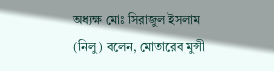অধ্যক্ষ মোঃ সিরাজুল ইসলাম (নিলু) বলেন, মোতারেব মুন্সী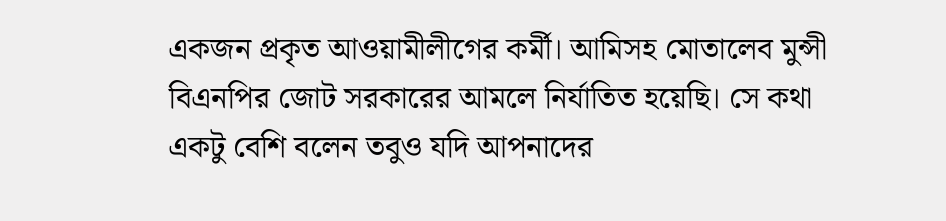একজন প্রকৃত আওয়ামীলীগের কর্মী। আমিসহ মোতালেব মুন্সী বিএনপির জোট সরকারের আমলে নির্যাতিত হয়েছি। সে কথা একটু বেশি বলেন তবুও যদি আপনাদের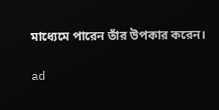মাধ্যেমে পারেন তাঁর উপকার করেন।

ad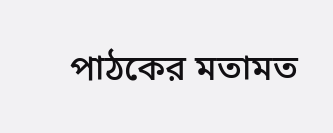পাঠকের মতামত